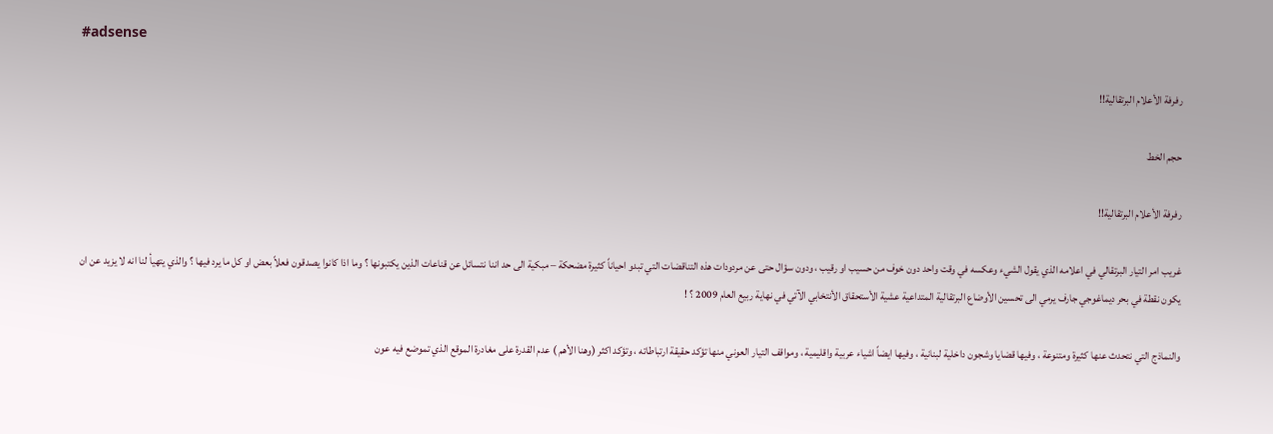#adsense

رفرفة الأعلام البرتقالية!!

حجم الخط

رفرفة الأعلام البرتقالية!!

غريب امر التيار البرتقالي في اعلامه الذي يقول الشيء وعكسه في وقت واحد دون خوف من حسيب او رقيب ، ودون سؤال حتى عن مردودات هذه التناقضات التي تبدو احياناً كثيرة مضحكة – مبكية الى حد اننا نتسائل عن قناعات الذين يكتبونها ؟ وما اذا كانوا يصدقون فعلاً بعض او كل ما يرد فيها ؟ والذي يتهيأ لنا انه لا يزيد عن ان يكون نقطة في بحر ديماغوجي جارف يرمي الى تحسين الأوضاع البرتقالية المتداعية عشية الأستحقاق الأنتخابي الآتي في نهاية ربيع العام 2009 ؟ !

والنماذج التي نتحدث عنها كثيرة ومتنوعة ، وفيها قضايا وشجون داخلية لبنانية ، وفيها ايضاً اشياء عربية واقليمية ، ومواقف التيار العوني منها تؤكد حقيقة ارتباطاته ، وتؤكد اكثر (وهنا الأهم ) عدم القدرة على مغادرة الموقع الذي تموضع فيه عون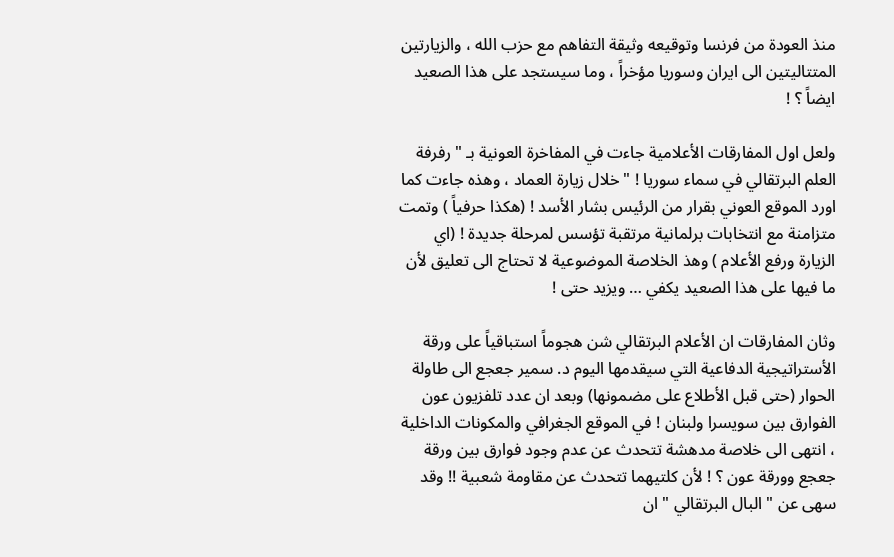منذ العودة من فرنسا وتوقيعه وثيقة التفاهم مع حزب الله ، والزيارتين المتتاليتين الى ايران وسوريا مؤخراً ، وما سيستجد على هذا الصعيد ايضاً ؟ !

ولعل اول المفارقات الأعلامية جاءت في المفاخرة العونية بـ " رفرفة العلم البرتقالي في سماء سوريا ! " خلال زيارة العماد ، وهذه جاءت كما اورد الموقع العوني بقرار من الرئيس بشار الأسد ! (هكذا حرفياً ) وتمت متزامنة مع انتخابات برلمانية مرتقبة تؤسس لمرحلة جديدة ! (اي الزيارة ورفع الأعلام ) وهذ الخلاصة الموضوعية لا تحتاج الى تعليق لأن ما فيها على هذا الصعيد يكفي … ويزيد حتى !

وثان المفارقات ان الأعلام البرتقالي شن هجوماً استباقياً على ورقة الأستراتيجية الدفاعية التي سيقدمها اليوم د. سمير جعجع الى طاولة الحوار (حتى قبل الأطلاع على مضمونها) وبعد ان عدد تلفزيون عون الفوارق بين سويسرا ولبنان ! في الموقع الجغرافي والمكونات الداخلية ، انتهى الى خلاصة مدهشة تتحدث عن عدم وجود فوارق بين ورقة جعجع وورقة عون ؟ ! لأن كلتيهما تتحدث عن مقاومة شعبية !! وقد سهى عن " البال البرتقالي " ان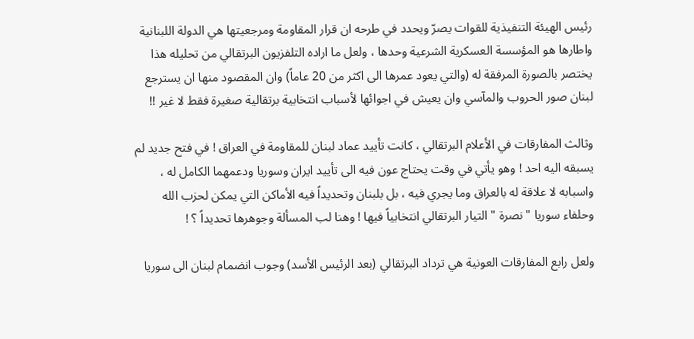رئيس الهيئة التنفيذية للقوات يصرّ ويحدد في طرحه ان قرار المقاومة ومرجعيتها هي الدولة اللبنانية واطارها هو المؤسسة العسكرية الشرعية وحدها ، ولعل ما اراده التلفزيون البرتقالي من تحليله هذا يختصر بالصورة المرفقة له (والتي يعود عمرها الى اكثر من 20 عاماً) وان المقصود منها ان يسترجع لبنان صور الحروب والمآسي وان يعيش في اجوائها لأسباب انتخابية برتقالية صغيرة فقط لا غير !!

وثالث المفارقات في الأعلام البرتقالي ، كانت تأييد عماد لبنان للمقاومة في العراق ! في فتح جديد لم يسبقه اليه احد ! وهو يأتي في وقت يحتاج عون فيه الى تأييد ايران وسوريا ودعمهما الكامل له ، واسبابه لا علاقة له بالعراق وما يجري فيه ، بل بلبنان وتحديداً فيه الأماكن التي يمكن لحزب الله وحلفاء سوريا " نصرة " التيار البرتقالي انتخابياً فيها ! وهنا لب المسألة وجوهرها تحديداً ؟ !

ولعل رابع المفارقات العونية هي ترداد البرتقالي (بعد الرئيس الأسد) وجوب انضمام لبنان الى سوريا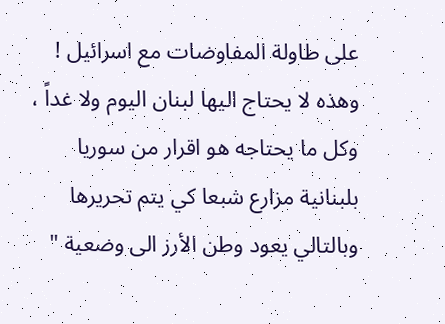على طاولة المفاوضات مع اسرائيل ! وهذه لا يحتاج اليها لبنان اليوم ولا غداً ، وكل ما يحتاجه هو اقرار من سوريا بلبنانية مزارع شبعا كي يتم تحريرها وبالتالي يعود وطن الأرز الى وضعية "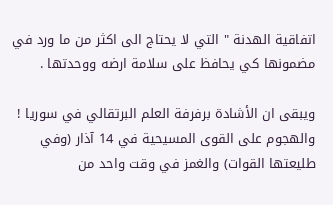اتفاقية الهدنة " التي لا يحتاج الى اكثر من ما ورد في مضمونها كي يحافظ على سلامة ارضه ووحدتها .

ويبقى ان الأشادة برفرفة العلم البرتقالي في سوريا ! والهجوم على القوى المسيحية في 14 آذار (وفي طليعتها القوات) والغمز في وقت واحد من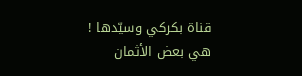قناة بكركي وسيّدها ! هي بعض الأثمان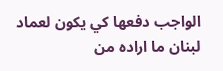الواجب دفعها كي يكون لعماد لبنان ما اراده من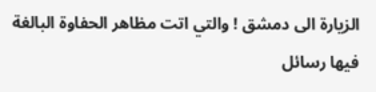الزيارة الى دمشق ! والتي اتت مظاهر الحفاوة البالغة فيها رسائل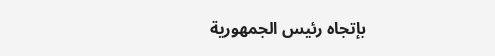بإتجاه رئيس الجمهورية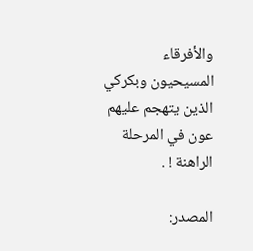والأفرقاء المسيحيون وبكركي الذين يتهجم عليهم عون في المرحلة الراهنة ! .

المصدر: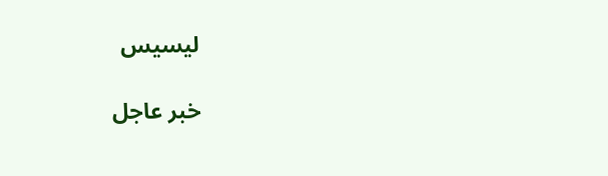ليسيس

خبر عاجل